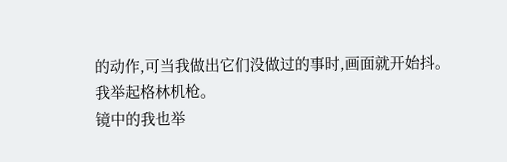的动作,可当我做出它们没做过的事时,画面就开始抖。
我举起格林机枪。
镜中的我也举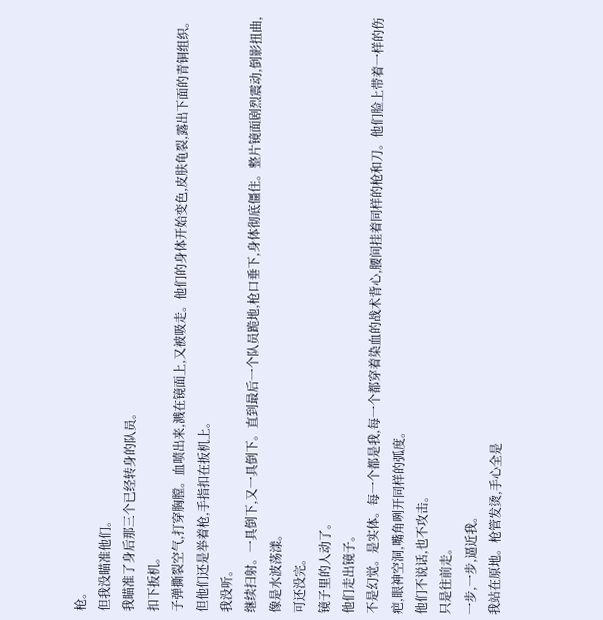枪。
但我没瞄准他们。
我瞄准了身后那三个已经转身的队员。
扣下扳机。
子弹撕裂空气,打穿胸膛。血喷出来,溅在镜面上,又被吸走。他们的身体开始变色,皮肤龟裂,露出下面的青铜组织。但他们还是举着枪,手指扣在扳机上。
我没听。
继续扫射。一具倒下,又一具倒下。直到最后一个队员跪地,枪口垂下,身体彻底僵住。整片镜面剧烈震动,倒影扭曲,像是水波荡漾。
可还没完。
镜子里的人动了。
他们走出镜子。
不是幻觉。是实体。每一个都是我,每一个都穿着染血的战术背心,腰间挂着同样的枪和刀。他们脸上带着一样的伤疤,眼神空洞,嘴角咧开同样的弧度。
他们不说话,也不攻击。
只是往前走。
一步,一步,逼近我。
我站在原地。枪管发烫,手心全是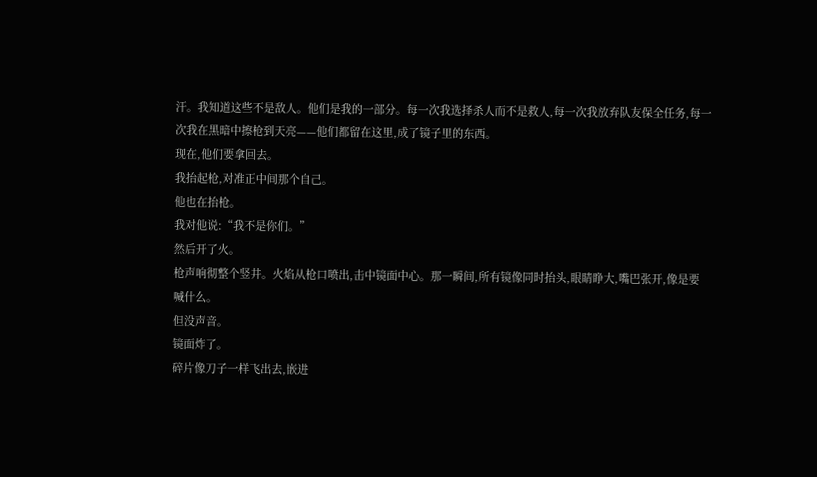汗。我知道这些不是敌人。他们是我的一部分。每一次我选择杀人而不是救人,每一次我放弃队友保全任务,每一次我在黑暗中擦枪到天亮——他们都留在这里,成了镜子里的东西。
现在,他们要拿回去。
我抬起枪,对准正中间那个自己。
他也在抬枪。
我对他说:“我不是你们。”
然后开了火。
枪声响彻整个竖井。火焰从枪口喷出,击中镜面中心。那一瞬间,所有镜像同时抬头,眼睛睁大,嘴巴张开,像是要喊什么。
但没声音。
镜面炸了。
碎片像刀子一样飞出去,嵌进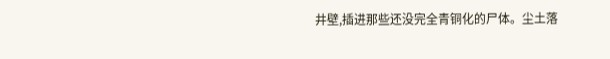井壁,插进那些还没完全青铜化的尸体。尘土落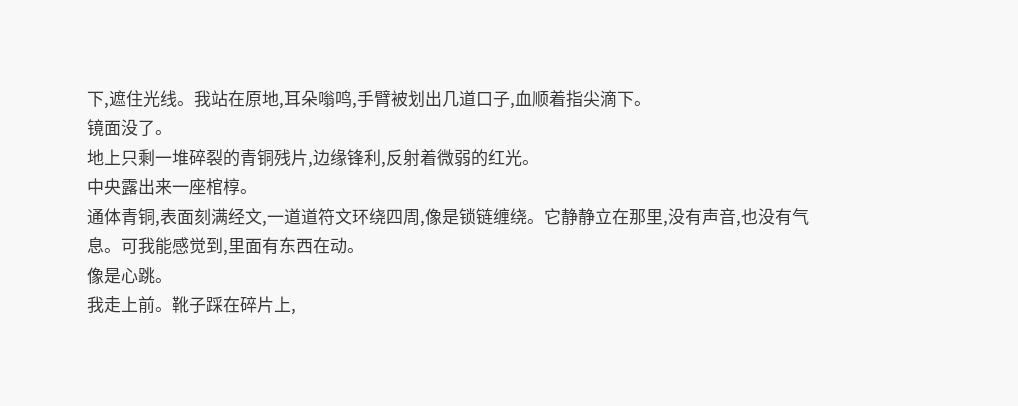下,遮住光线。我站在原地,耳朵嗡鸣,手臂被划出几道口子,血顺着指尖滴下。
镜面没了。
地上只剩一堆碎裂的青铜残片,边缘锋利,反射着微弱的红光。
中央露出来一座棺椁。
通体青铜,表面刻满经文,一道道符文环绕四周,像是锁链缠绕。它静静立在那里,没有声音,也没有气息。可我能感觉到,里面有东西在动。
像是心跳。
我走上前。靴子踩在碎片上,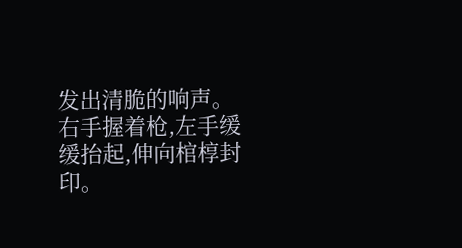发出清脆的响声。右手握着枪,左手缓缓抬起,伸向棺椁封印。